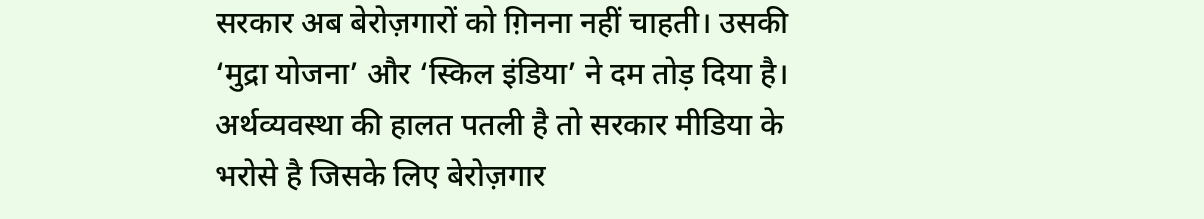सरकार अब बेरोज़गारों को ग़िनना नहीं चाहती। उसकी ‘मुद्रा योजना’ और ‘स्किल इंडिया’ ने दम तोड़ दिया है। अर्थव्यवस्था की हालत पतली है तो सरकार मीडिया के भरोसे है जिसके लिए बेरोज़गार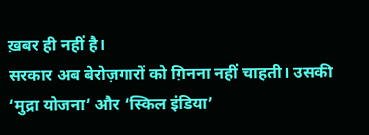ख़बर ही नहीं है।
सरकार अब बेरोज़गारों को ग़िनना नहीं चाहती। उसकी ‘मुद्रा योजना’ और ‘स्किल इंडिया’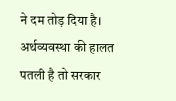ने दम तोड़ दिया है। अर्थव्यवस्था की हालत पतली है तो सरकार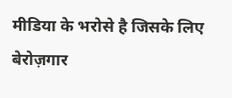मीडिया के भरोसे है जिसके लिए बेरोज़गार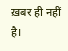ख़बर ही नहीं है।